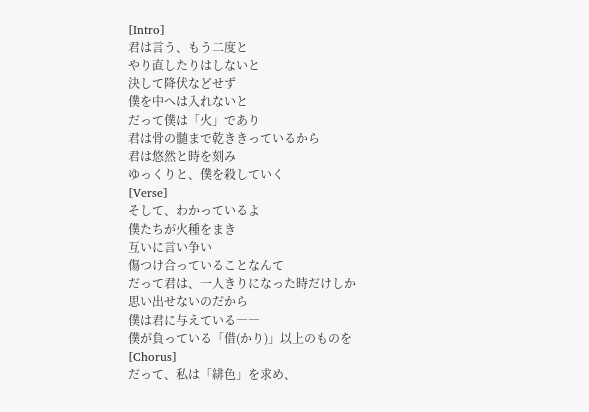[Intro]
君は言う、もう二度と
やり直したりはしないと
決して降伏などせず
僕を中へは入れないと
だって僕は「火」であり
君は骨の髄まで乾ききっているから
君は悠然と時を刻み
ゆっくりと、僕を殺していく
[Verse]
そして、わかっているよ
僕たちが火種をまき
互いに言い争い
傷つけ合っていることなんて
だって君は、一人きりになった時だけしか
思い出せないのだから
僕は君に与えている――
僕が負っている「借(かり)」以上のものを
[Chorus]
だって、私は「緋色」を求め、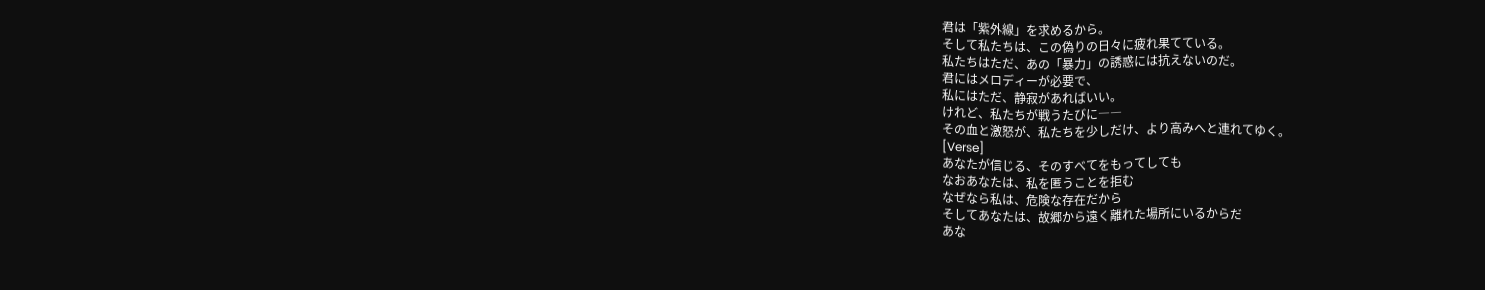君は「紫外線」を求めるから。
そして私たちは、この偽りの日々に疲れ果てている。
私たちはただ、あの「暴力」の誘惑には抗えないのだ。
君にはメロディーが必要で、
私にはただ、静寂があればいい。
けれど、私たちが戦うたびに――
その血と激怒が、私たちを少しだけ、より高みへと連れてゆく。
[Verse]
あなたが信じる、そのすべてをもってしても
なおあなたは、私を匿うことを拒む
なぜなら私は、危険な存在だから
そしてあなたは、故郷から遠く離れた場所にいるからだ
あな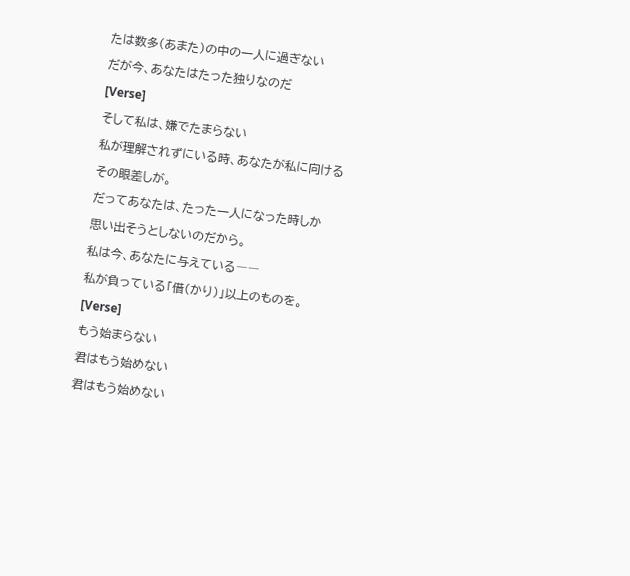たは数多(あまた)の中の一人に過ぎない
だが今、あなたはたった独りなのだ
[Verse]
そして私は、嫌でたまらない
私が理解されずにいる時、あなたが私に向ける
その眼差しが。
だってあなたは、たった一人になった時しか
思い出そうとしないのだから。
私は今、あなたに与えている――
私が負っている「借(かり)」以上のものを。
[Verse]
もう始まらない
君はもう始めない
君はもう始めない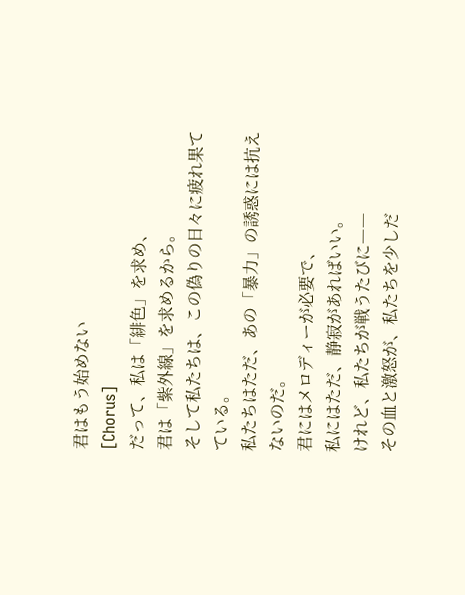君はもう始めない
[Chorus]
だって、私は「緋色」を求め、
君は「紫外線」を求めるから。
そして私たちは、この偽りの日々に疲れ果てている。
私たちはただ、あの「暴力」の誘惑には抗えないのだ。
君にはメロディーが必要で、
私にはただ、静寂があればいい。
けれど、私たちが戦うたびに――
その血と激怒が、私たちを少しだ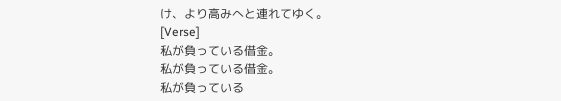け、より高みへと連れてゆく。
[Verse]
私が負っている借金。
私が負っている借金。
私が負っている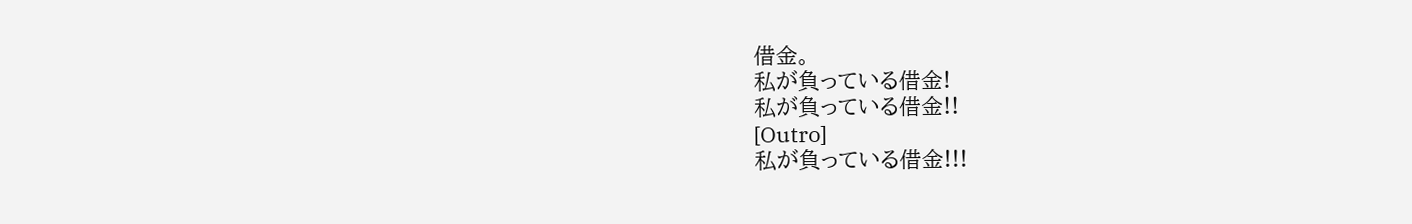借金。
私が負っている借金!
私が負っている借金!!
[Outro]
私が負っている借金!!!